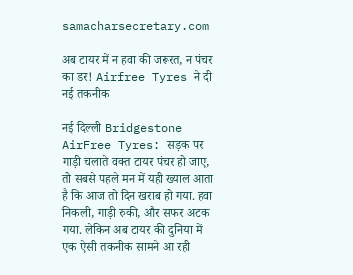samacharsecretary.com

अब टायर में न हवा की जरूरत, न पंचर का डर! Airfree Tyres ने दी नई तकनीक

नई दिल्ली Bridgestone AirFree Tyres: सड़क पर गाड़ी चलाते वक्त टायर पंचर हो जाए, तो सबसे पहले मन में यही ख्याल आता है कि आज तो दिन खराब हो गया. हवा निकली, गाड़ी रुकी, और सफर अटक गया. लेकिन अब टायर की दुनिया में एक ऐसी तकनीक सामने आ रही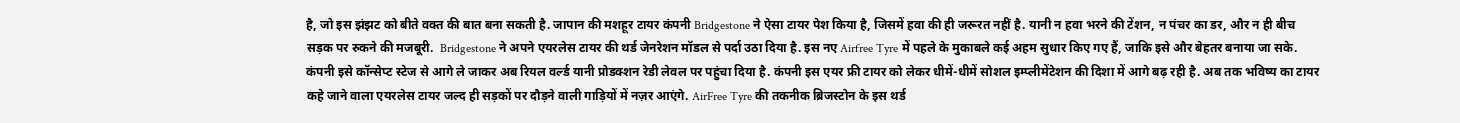है, जो इस झंझट को बीते वक्त की बात बना सकती है. जापान की मशहूर टायर कंपनी Bridgestone ने ऐसा टायर पेश किया है, जिसमें हवा की ही जरूरत नहीं है. यानी न हवा भरने की टेंशन, न पंचर का डर, और न ही बीच सड़क पर रुकने की मजबूरी.  Bridgestone ने अपने एयरलेस टायर की थर्ड जेनरेशन मॉडल से पर्दा उठा दिया है. इस नए Airfree Tyre में पहले के मुकाबले कई अहम सुधार किए गए हैं, जाकि इसे और बेहतर बनाया जा सके. कंपनी इसे कॉन्सेप्ट स्टेज से आगे ले जाकर अब रियल वर्ल्ड यानी प्रोडक्शन रेडी लेवल पर पहुंचा दिया है. कंपनी इस एयर फ्री टायर को लेकर धीमें-धीमें सोशल इम्प्लीमेंटेशन की दिशा में आगे बढ़ रही है. अब तक भविष्य का टायर कहे जाने वाला एयरलेस टायर जल्द ही सड़कों पर दौड़ने वाली गाड़ियों में नज़र आएंगे. AirFree Tyre की तकनीक ब्रिजस्टोन के इस थर्ड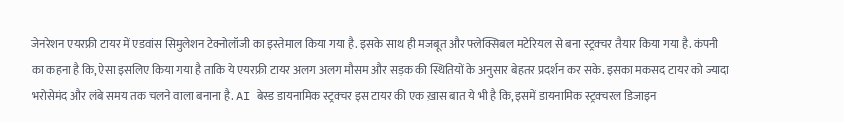जेनरेशन एयरफ्री टायर में एडवांस सिमुलेशन टेक्नोलॉजी का इस्तेमाल किया गया है. इसके साथ ही मजबूत और फ्लेक्सिबल मटेरियल से बना स्ट्रक्चर तैयार किया गया है. कंपनी का कहना है कि, ऐसा इसलिए किया गया है ताकि ये एयरफ्री टायर अलग अलग मौसम और सड़क की स्थितियों के अनुसार बेहतर प्रदर्शन कर सके. इसका मकसद टायर को ज्यादा भरोसेमंद और लंबे समय तक चलने वाला बनाना है. AI बेस्ड डायनामिक स्ट्रक्चर इस टायर की एक ख़ास बात ये भी है कि, इसमें डायनामिक स्ट्रक्चरल डिजाइन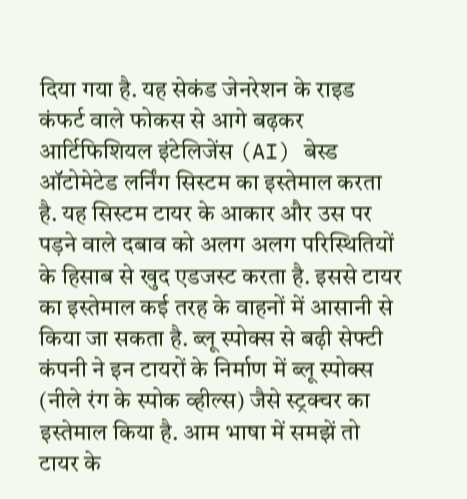दिया गया है. यह सेकंड जेनरेशन के राइड कंफर्ट वाले फोकस से आगे बढ़कर आर्टिफिशियल इंटेलिजेंस (AI) बेस्ड ऑटोमेटेड लर्निंग सिस्टम का इस्तेमाल करता है. यह सिस्टम टायर के आकार और उस पर पड़ने वाले दबाव को अलग अलग परिस्थितियों के हिसाब से खुद एडजस्ट करता है. इससे टायर का इस्तेमाल कई तरह के वाहनों में आसानी से किया जा सकता है. ब्लू स्पोक्स से बढ़ी सेफ्टी कंपनी ने इन टायरों के निर्माण में ब्लू स्पोक्स (नीले रंग के स्पोक व्हील्स) जैसे स्ट्रक्चर का इस्तेमाल किया है. आम भाषा में समझें तो टायर के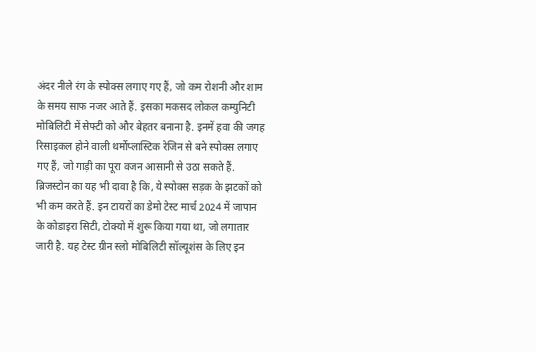अंदर नीले रंग के स्पोक्स लगाए गए हैं, जो कम रोशनी और शाम के समय साफ नजर आते हैं. इसका मकसद लोकल कम्युनिटी मोबिलिटी में सेफ्टी को और बेहतर बनाना है. इनमें हवा की जगह रिसाइकल होने वाली थर्मोप्लास्टिक रेजिन से बने स्पोक्स लगाए गए हैं, जो गाड़ी का पूरा वजन आसानी से उठा सकते हैं. ब्रिजस्टोन का यह भी दावा है कि, ये स्पोक्स सड़क के झटकों को भी कम करते हैं. इन टायरों का डेमो टेस्ट मार्च 2024 में जापान के कोडाइरा सिटी, टोक्यो में शुरू किया गया था, जो लगातार जारी है. यह टेस्ट ग्रीन स्लो मोबिलिटी सॉल्यूशंस के लिए इन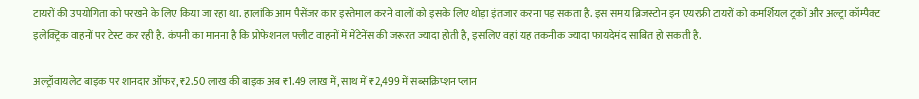टायरों की उपयोगिता को परखने के लिए किया जा रहा था. हालांकि आम पैसेंजर कार इस्तेमाल करने वालों को इसके लिए थोड़ा इंतजार करना पड़ सकता है. इस समय ब्रिजस्टोन इन एयरफ्री टायरों को कमर्शियल ट्रकों और अल्ट्रा कॉम्पैक्ट इलेक्ट्रिक वाहनों पर टेस्ट कर रही है. कंपनी का मानना है कि प्रोफेशनल फ्लीट वाहनों में मेंटेनेंस की जरूरत ज्यादा होती है, इसलिए वहां यह तकनीक ज्यादा फायदेमंद साबित हो सकती है.

अल्ट्रॉवायलेट बाइक पर शानदार ऑफर, ₹2.50 लाख की बाइक अब ₹1.49 लाख में, साथ में ₹2,499 में सब्सक्रिप्शन प्लान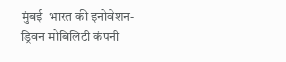मुंबई  भारत की इनोवेशन-ड्रिवन मोबिलिटी कंपनी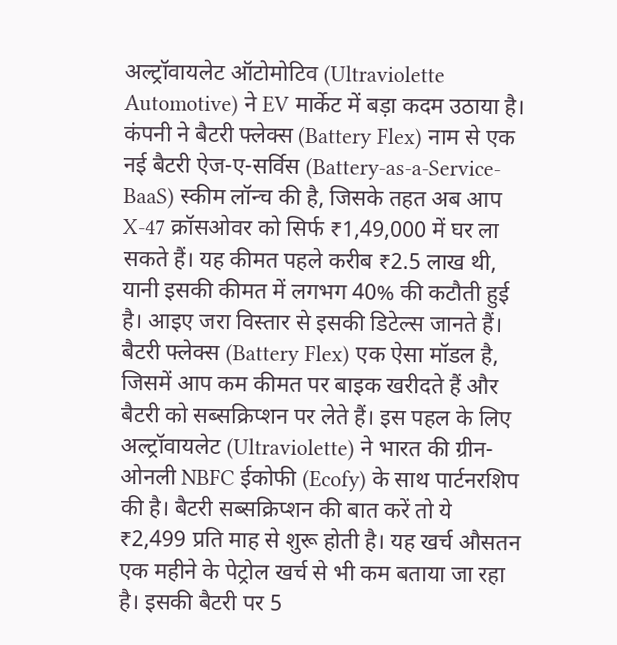अल्ट्रॉवायलेट ऑटोमोटिव (Ultraviolette Automotive) ने EV मार्केट में बड़ा कदम उठाया है। कंपनी ने बैटरी फ्लेक्स (Battery Flex) नाम से एक नई बैटरी ऐज-ए-सर्विस (Battery-as-a-Service- BaaS) स्कीम लॉन्च की है, जिसके तहत अब आप X-47 क्रॉसओवर को सिर्फ ₹1,49,000 में घर ला सकते हैं। यह कीमत पहले करीब ₹2.5 लाख थी, यानी इसकी कीमत में लगभग 40% की कटौती हुई है। आइए जरा विस्तार से इसकी डिटेल्स जानते हैं। बैटरी फ्लेक्स (Battery Flex) एक ऐसा मॉडल है, जिसमें आप कम कीमत पर बाइक खरीदते हैं और बैटरी को सब्सक्रिप्शन पर लेते हैं। इस पहल के लिए अल्ट्रॉवायलेट (Ultraviolette) ने भारत की ग्रीन-ओनली NBFC ईकोफी (Ecofy) के साथ पार्टनरशिप की है। बैटरी सब्सक्रिप्शन की बात करें तो ये ₹2,499 प्रति माह से शुरू होती है। यह खर्च औसतन एक महीने के पेट्रोल खर्च से भी कम बताया जा रहा है। इसकी बैटरी पर 5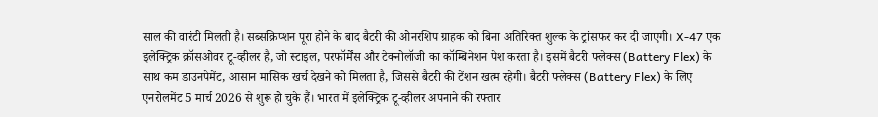साल की वारंटी मिलती है। सब्सक्रिप्शन पूरा होने के बाद बैटरी की ओनरशिप ग्राहक को बिना अतिरिक्त शुल्क के ट्रांसफर कर दी जाएगी। X-47 एक इलेक्ट्रिक क्रॉसओवर टू-व्हीलर है, जो स्टाइल, परफॉर्मेंस और टेक्नोलॉजी का कॉम्बिनेशन पेश करता है। इसमें बैटरी फ्लेक्स (Battery Flex) के साथ कम डाउनपेमेंट, आसान मासिक खर्च देखने को मिलता है, जिससे बैटरी की टेंशन खत्म रहेगी। बैटरी फ्लेक्स (Battery Flex) के लिए एनरोलमेंट 5 मार्च 2026 से शुरू हो चुके हैं। भारत में इलेक्ट्रिक टू-व्हीलर अपनाने की रफ्तार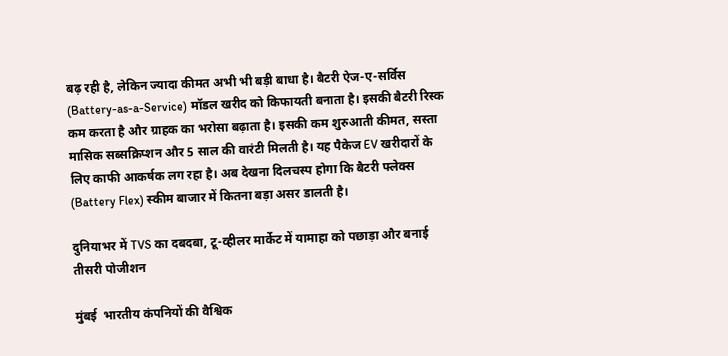बढ़ रही है, लेकिन ज्यादा कीमत अभी भी बड़ी बाधा है। बैटरी ऐज-ए-सर्विस (Battery-as-a-Service) मॉडल खरीद को किफायती बनाता है। इसकी बैटरी रिस्क कम करता है और ग्राहक का भरोसा बढ़ाता है। इसकी कम शुरुआती कीमत, सस्ता मासिक सब्सक्रिप्शन और 5 साल की वारंटी मिलती है। यह पैकेज EV खरीदारों के लिए काफी आकर्षक लग रहा है। अब देखना दिलचस्प होगा कि बैटरी फ्लेक्स (Battery Flex) स्कीम बाजार में कितना बड़ा असर डालती है।

दुनियाभर में TVS का दबदबा, टू-व्हीलर मार्केट में यामाहा को पछाड़ा और बनाई तीसरी पोजीशन

मुंबई  भारतीय कंपनियों की वैश्विक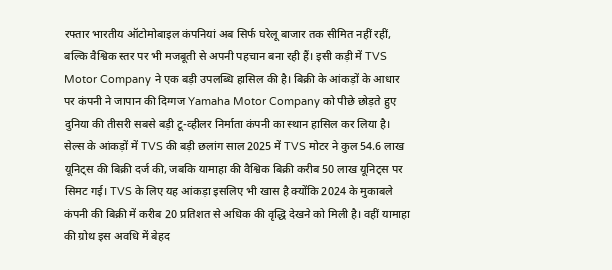रफ्तार भारतीय ऑटोमोबाइल कंपनियां अब सिर्फ घरेलू बाजार तक सीमित नहीं रहीं, बल्कि वैश्विक स्तर पर भी मजबूती से अपनी पहचान बना रही हैं। इसी कड़ी में TVS Motor Company ने एक बड़ी उपलब्धि हासिल की है। बिक्री के आंकड़ों के आधार पर कंपनी ने जापान की दिग्गज Yamaha Motor Company को पीछे छोड़ते हुए दुनिया की तीसरी सबसे बड़ी टू-व्हीलर निर्माता कंपनी का स्थान हासिल कर लिया है। सेल्स के आंकड़ों में TVS की बड़ी छलांग साल 2025 में TVS मोटर ने कुल 54.6 लाख यूनिट्स की बिक्री दर्ज की, जबकि यामाहा की वैश्विक बिक्री करीब 50 लाख यूनिट्स पर सिमट गई। TVS के लिए यह आंकड़ा इसलिए भी खास है क्योंकि 2024 के मुकाबले कंपनी की बिक्री में करीब 20 प्रतिशत से अधिक की वृद्धि देखने को मिली है। वहीं यामाहा की ग्रोथ इस अवधि में बेहद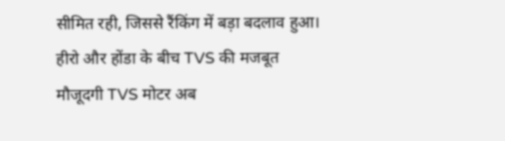सीमित रही, जिससे रैंकिंग में बड़ा बदलाव हुआ। हीरो और होंडा के बीच TVS की मजबूत मौजूदगी TVS मोटर अब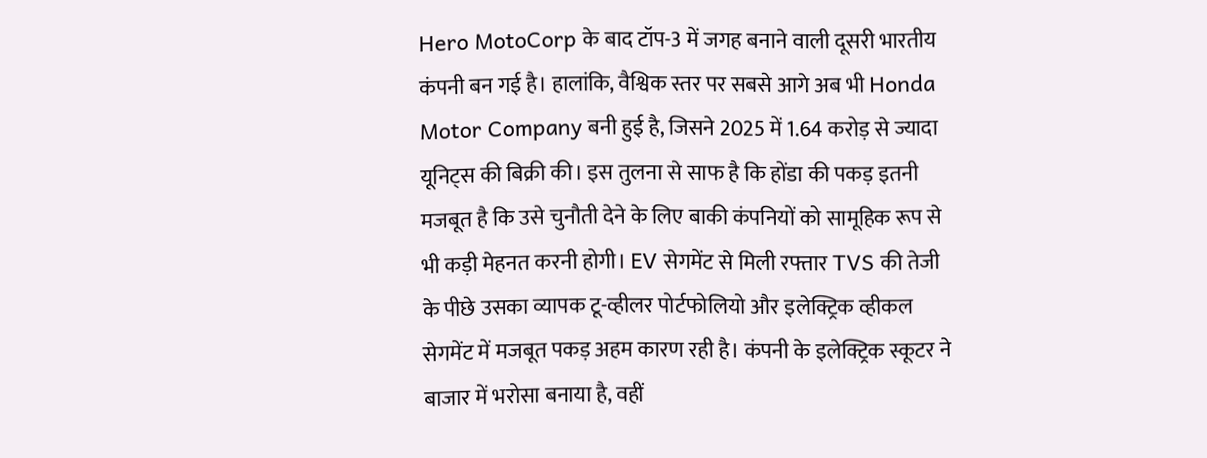Hero MotoCorp के बाद टॉप-3 में जगह बनाने वाली दूसरी भारतीय कंपनी बन गई है। हालांकि, वैश्विक स्तर पर सबसे आगे अब भी Honda Motor Company बनी हुई है, जिसने 2025 में 1.64 करोड़ से ज्यादा यूनिट्स की बिक्री की। इस तुलना से साफ है कि होंडा की पकड़ इतनी मजबूत है कि उसे चुनौती देने के लिए बाकी कंपनियों को सामूहिक रूप से भी कड़ी मेहनत करनी होगी। EV सेगमेंट से मिली रफ्तार TVS की तेजी के पीछे उसका व्यापक टू-व्हीलर पोर्टफोलियो और इलेक्ट्रिक व्हीकल सेगमेंट में मजबूत पकड़ अहम कारण रही है। कंपनी के इलेक्ट्रिक स्कूटर ने बाजार में भरोसा बनाया है, वहीं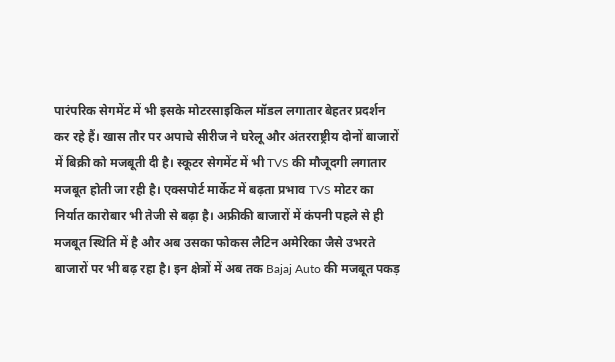पारंपरिक सेगमेंट में भी इसके मोटरसाइकिल मॉडल लगातार बेहतर प्रदर्शन कर रहे हैं। खास तौर पर अपाचे सीरीज ने घरेलू और अंतरराष्ट्रीय दोनों बाजारों में बिक्री को मजबूती दी है। स्कूटर सेगमेंट में भी TVS की मौजूदगी लगातार मजबूत होती जा रही है। एक्सपोर्ट मार्केट में बढ़ता प्रभाव TVS मोटर का निर्यात कारोबार भी तेजी से बढ़ा है। अफ्रीकी बाजारों में कंपनी पहले से ही मजबूत स्थिति में है और अब उसका फोकस लैटिन अमेरिका जैसे उभरते बाजारों पर भी बढ़ रहा है। इन क्षेत्रों में अब तक Bajaj Auto की मजबूत पकड़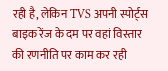रही है, लेकिन TVS अपनी स्पोर्ट्स बाइक रेंज के दम पर वहां विस्तार की रणनीति पर काम कर रही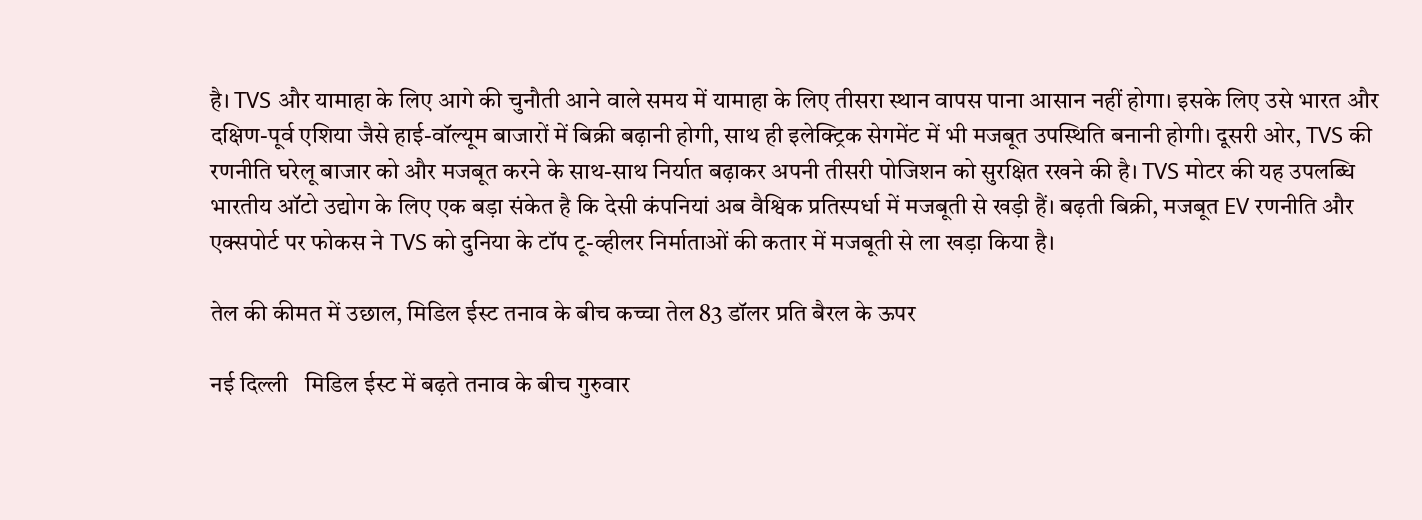है। TVS और यामाहा के लिए आगे की चुनौती आने वाले समय में यामाहा के लिए तीसरा स्थान वापस पाना आसान नहीं होगा। इसके लिए उसे भारत और दक्षिण-पूर्व एशिया जैसे हाई-वॉल्यूम बाजारों में बिक्री बढ़ानी होगी, साथ ही इलेक्ट्रिक सेगमेंट में भी मजबूत उपस्थिति बनानी होगी। दूसरी ओर, TVS की रणनीति घरेलू बाजार को और मजबूत करने के साथ-साथ निर्यात बढ़ाकर अपनी तीसरी पोजिशन को सुरक्षित रखने की है। TVS मोटर की यह उपलब्धि भारतीय ऑटो उद्योग के लिए एक बड़ा संकेत है कि देसी कंपनियां अब वैश्विक प्रतिस्पर्धा में मजबूती से खड़ी हैं। बढ़ती बिक्री, मजबूत EV रणनीति और एक्सपोर्ट पर फोकस ने TVS को दुनिया के टॉप टू-व्हीलर निर्माताओं की कतार में मजबूती से ला खड़ा किया है।

तेल की कीमत में उछाल, मिडिल ईस्ट तनाव के बीच कच्चा तेल 83 डॉलर प्रति बैरल के ऊपर

नई दिल्ली   मिडिल ईस्ट में बढ़ते तनाव के बीच गुरुवार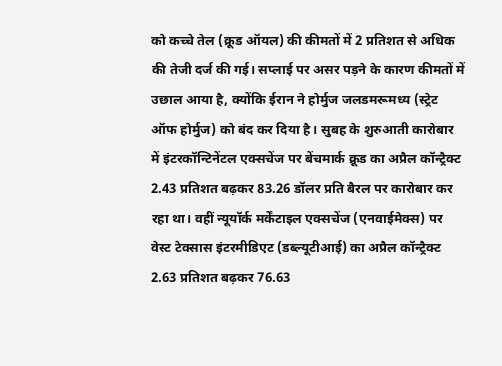को कच्चे तेल (क्रूड ऑयल) की कीमतों में 2 प्रतिशत से अधिक की तेजी दर्ज की गई। सप्लाई पर असर पड़ने के कारण कीमतों में उछाल आया है, क्योंकि ईरान ने होर्मुज जलडमरूमध्य (स्ट्रेट ऑफ होर्मुज) को बंद कर दिया है। सुबह के शुरुआती कारोबार में इंटरकॉन्टिनेंटल एक्सचेंज पर बेंचमार्क क्रूड का अप्रैल कॉन्ट्रैक्ट 2.43 प्रतिशत बढ़कर 83.26 डॉलर प्रति बैरल पर कारोबार कर रहा था। वहीं न्यूयॉर्क मर्केंटाइल एक्सचेंज (एनवाईमेक्स) पर वेस्ट टेक्सास इंटरमीडिएट (डब्ल्यूटीआई) का अप्रैल कॉन्ट्रैक्ट 2.63 प्रतिशत बढ़कर 76.63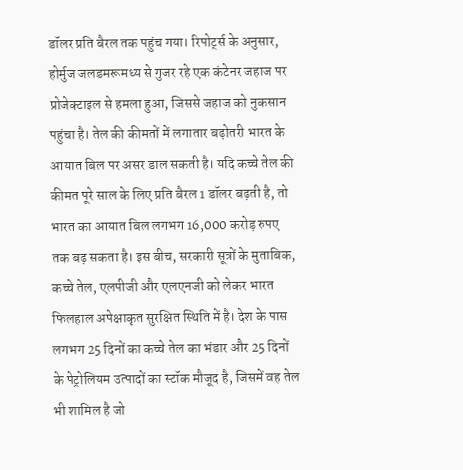डॉलर प्रति बैरल तक पहुंच गया। रिपोर्ट्स के अनुसार, होर्मुज जलडमरूमध्य से गुजर रहे एक कंटेनर जहाज पर प्रोजेक्टाइल से हमला हुआ, जिससे जहाज को नुकसान पहुंचा है। तेल की कीमतों में लगातार बढ़ोतरी भारत के आयात बिल पर असर डाल सकती है। यदि कच्चे तेल की कीमत पूरे साल के लिए प्रति बैरल 1 डॉलर बढ़ती है, तो भारत का आयात बिल लगभग 16,000 करोड़ रुपए तक बढ़ सकता है। इस बीच, सरकारी सूत्रों के मुताबिक, कच्चे तेल, एलपीजी और एलएनजी को लेकर भारत फिलहाल अपेक्षाकृत सुरक्षित स्थिति में है। देश के पास लगभग 25 दिनों का कच्चे तेल का भंडार और 25 दिनों के पेट्रोलियम उत्पादों का स्टॉक मौजूद है, जिसमें वह तेल भी शामिल है जो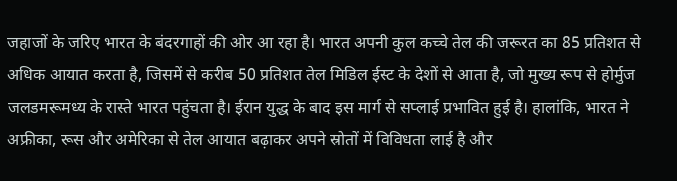जहाजों के जरिए भारत के बंदरगाहों की ओर आ रहा है। भारत अपनी कुल कच्चे तेल की जरूरत का 85 प्रतिशत से अधिक आयात करता है, जिसमें से करीब 50 प्रतिशत तेल मिडिल ईस्ट के देशों से आता है, जो मुख्य रूप से होर्मुज जलडमरूमध्य के रास्ते भारत पहुंचता है। ईरान युद्ध के बाद इस मार्ग से सप्लाई प्रभावित हुई है। हालांकि, भारत ने अफ्रीका, रूस और अमेरिका से तेल आयात बढ़ाकर अपने स्रोतों में विविधता लाई है और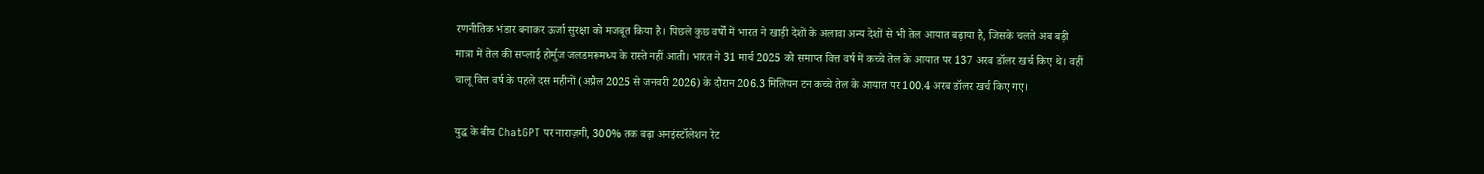रणनीतिक भंडार बनाकर ऊर्जा सुरक्षा को मजबूत किया है। पिछले कुछ वर्षों में भारत ने खाड़ी देशों के अलावा अन्य देशों से भी तेल आयात बढ़ाया है, जिसके चलते अब बड़ी मात्रा में तेल की सप्लाई होर्मुज जलडमरूमध्य के रास्ते नहीं आती। भारत ने 31 मार्च 2025 को समाप्त वित्त वर्ष में कच्चे तेल के आयात पर 137 अरब डॉलर खर्च किए थे। वहीं चालू वित्त वर्ष के पहले दस महीनों (अप्रैल 2025 से जनवरी 2026) के दौरान 206.3 मिलियन टन कच्चे तेल के आयात पर 100.4 अरब डॉलर खर्च किए गए।

युद्ध के बीच ChatGPT पर नाराज़गी, 300% तक बढ़ा अनइंस्टॉलेशन रेट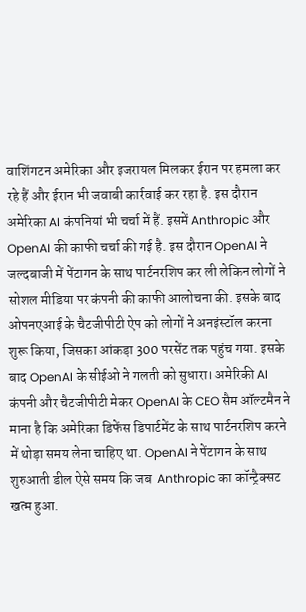वाशिंगटन अमेरिका और इजरायल मिलकर ईरान पर हमला कर रहे हैं और ईरान भी जवाबी कार्रवाई कर रहा है. इस दौरान अमेरिका AI कंपनियां भी चर्चा में हैं. इसमें Anthropic और OpenAI की काफी चर्चा की गई है. इस दौरान OpenAI ने जल्दबाजी में पेंटागन के साथ पार्टनरशिप कर ली लेकिन लोगों ने सोशल मीडिया पर कंपनी की काफी आलोचना की. इसके बाद ओपनएआई के चैटजीपीटी ऐप को लोगों ने अनइंस्टॉल करना शुरू किया, जिसका आंकड़ा 300 परसेंट तक पहुंच गया. इसके बाद OpenAI के सीईओ ने गलती को सुधारा। अमेरिकी AI कंपनी और चैटजीपीटी मेकर OpenAI के CEO सैम ऑल्टमैन ने माना है कि अमेरिका डिफेंस डिपार्टमेंट के साथ पार्टनरशिप करने में थोड़ा समय लेना चाहिए था. OpenAI ने पेंटागन के साथ शुरुआती डील ऐसे समय कि जब  Anthropic का कॉन्ट्रैक्सट खत्म हुआ.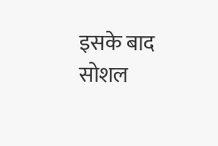इसके बाद सोशल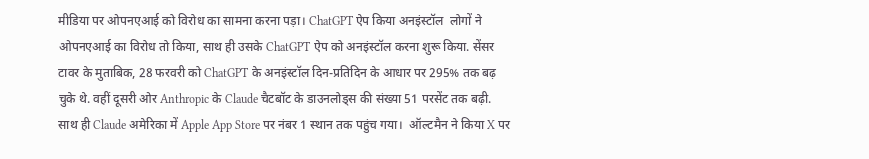मीडिया पर ओपनएआई को विरोध का सामना करना पड़ा। ChatGPT ऐप किया अनइंस्टॉल  लोगों ने ओपनएआई का विरोध तो किया, साथ ही उसके ChatGPT ऐप को अनइंस्टॉल करना शुरू किया. सेंसर टावर के मुताबिक, 28 फरवरी को ChatGPT के अनइंस्टॉल दिन-प्रतिदिन के आधार पर 295% तक बढ़ चुके थे. वहीं दूसरी ओर Anthropic के Claude चैटबॉट के डाउनलोड्स की संख्या 51 परसेंट तक बढ़ी. साथ ही Claude अमेरिका में Apple App Store पर नंबर 1 स्थान तक पहुंच गया।  ऑल्टमैन ने किया X पर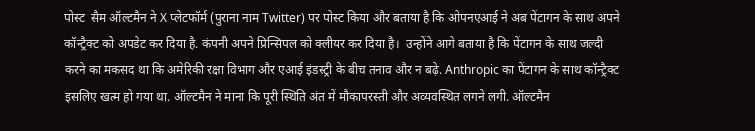पोस्ट  सैम ऑल्टमैन ने X प्लेटफॉर्म (पुराना नाम Twitter) पर पोस्ट किया और बताया है कि ओपनएआई ने अब पेंटागन के साथ अपने कॉन्ट्रैक्ट को अपडेट कर दिया है. कंपनी अपने प्रिन्सिपल को क्लीयर कर दिया है।  उन्होंने आगे बताया है कि पेंटागन के साथ जल्दी करने का मकसद था कि अमेरिकी रक्षा विभाग और एआई इंडस्ट्री के बीच तनाव और न बढ़े. Anthropic का पेंटागन के साथ कॉन्ट्रैक्ट इसलिए खत्म हो गया था. ऑल्टमैन ने माना कि पूरी स्थिति अंत में मौकापरस्ती और अव्यवस्थित लगने लगी. ऑल्टमैन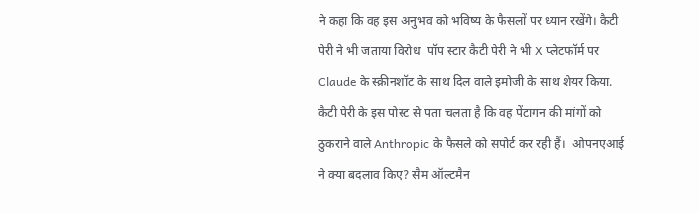ने कहा कि वह इस अनुभव को भविष्य के फैसलों पर ध्यान रखेंगे। कैटी पेरी ने भी जताया विरोध  पॉप स्टार कैटी पेरी ने भी X प्लेटफॉर्म पर Claude के स्क्रीनशॉट के साथ दिल वाले इमोजी के साथ शेयर किया. कैटी पेरी के इस पोस्ट से पता चलता है कि वह पेंटागन की मांगों को ठुकराने वाले Anthropic के फैसले को सपोर्ट कर रही हैं।  ओपनएआई ने क्या बदलाव किए? सैम ऑल्टमैन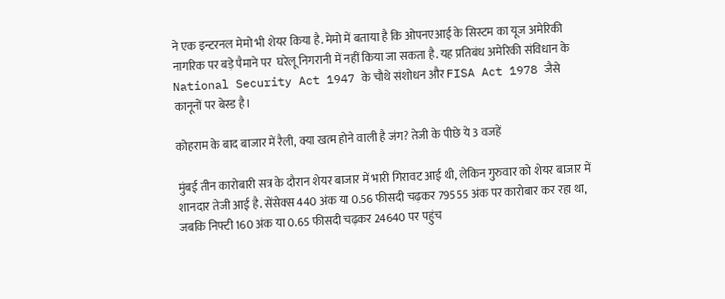ने एक इन्टरनल मेमो भी शेयर किया है. मेमो में बताया है कि ओपनएआई के सिस्टम का यूज अमेरिकी नागरिक पर बड़े पैमाने पर  घरेलू निगरानी में नहीं किया जा सकता है. यह प्रतिबंध अमेरिकी संविधान के National Security Act 1947 के चौथे संशोधन और FISA Act 1978 जैसे कानूनों पर बेस्ड है।

कोहराम के बाद बाजार में रैली, क्या खत्म होने वाली है जंग? तेजी के पीछे ये 3 वजहें

मुंबई तीन कारोबारी सत्र के दौरान शेयर बाजार में भारी गिरावट आई थी, लेकिन गुरुवार को शेयर बाजार में शानदार तेजी आई है. सेंसेक्‍स 440 अंक या 0.56 फीसदी चढ़कर 79555 अंक पर कारोबार कर रहा था, जबकि निफ्टी 160 अंक या 0.65 फीसदी चढ़कर 24640 पर पहुंच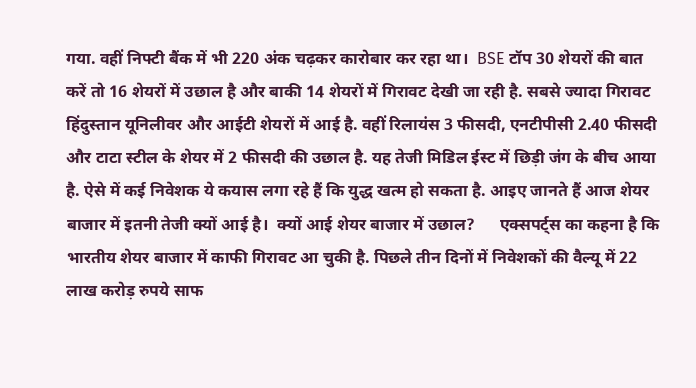गया. वहीं निफ्टी बैंक में भी 220 अंक चढ़कर कारोबार कर रहा था।  BSE टॉप 30 शेयरों की बात करें तो 16 शेयरों में उछाल है और बाकी 14 शेयरों में गिरावट देखी जा रही है. सबसे ज्‍यादा गिरावट हिंदुस्‍तान यूनिलीवर और आईटी शेयरों में आई है. वहीं रिलायंस 3 फीसदी, एनटीपीसी 2.40 फीसदी और टाटा स्‍टील के शेयर में 2 फीसदी की उछाल है. यह तेजी मिडिल ईस्‍ट में छिड़ी जंग के बीच आया है. ऐसे में कई निवेशक ये कयास लगा रहे हैं कि युद्ध खत्‍म हो सकता है. आइए जानते हैं आज शेयर बाजार में इतनी तेजी क्‍यों आई है।  क्‍यों आई शेयर बाजार में उछाल?      एक्‍सपर्ट्स का कहना है कि भारतीय शेयर बाजार में काफी गिरावट आ चुकी है. पिछले तीन दिनों में निवेशकों की वैल्‍यू में 22 लाख करोड़ रुपये साफ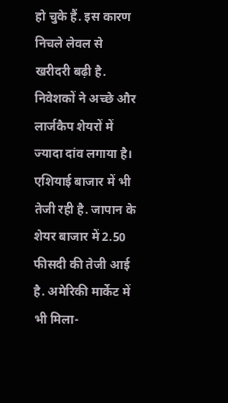हो चुके हैं. इस कारण निचले लेवल से खरीदरी बढ़ी है. निवेशकों ने अच्‍छे और लार्जकैप शेयरों में ज्‍यादा दांव लगाया है।     एशियाई बाजार में भी तेजी रही है. जापान के शेयर बाजार में 2.50 फीसदी की तेजी आई है. अमेरिकी मार्केट में भी मिला-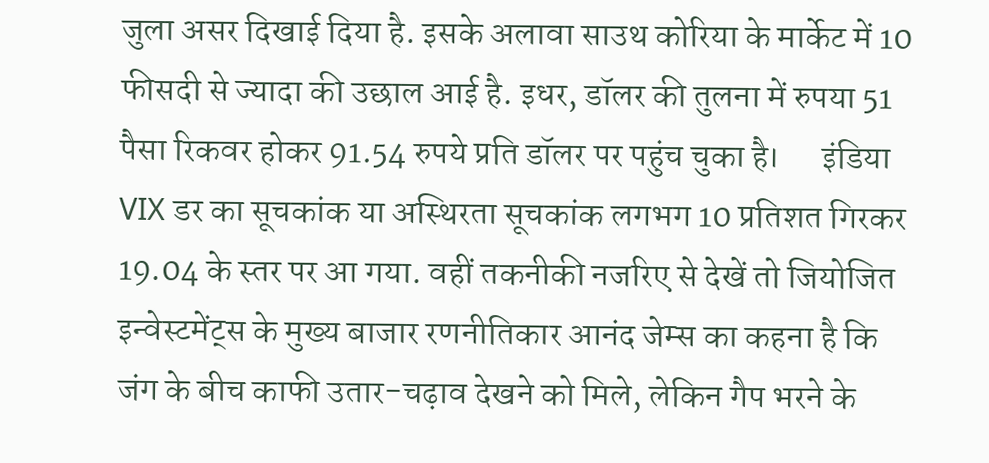जुला असर दिखाई दिया है. इसके अलावा साउथ कोरिया के मार्केट में 10 फीसदी से ज्‍यादा की उछाल आई है. इधर, डॉलर की तुलना में रुपया 51 पैसा रिकवर होकर 91.54 रुपये प्रति डॉलर पर पहुंच चुका है।      इंडिया VIX डर का सूचकांक या अस्थिरता सूचकांक लगभग 10 प्रतिशत गिरकर 19.04 के स्तर पर आ गया. वहीं तकनीकी नजरिए से देखें तो जियोजित इन्वेस्टमेंट्स के मुख्य बाजार रणनीतिकार आनंद जेम्स का कहना है कि जंग के बीच काफी उतार-चढ़ाव देखने को मिले, लेकिन गैप भरने के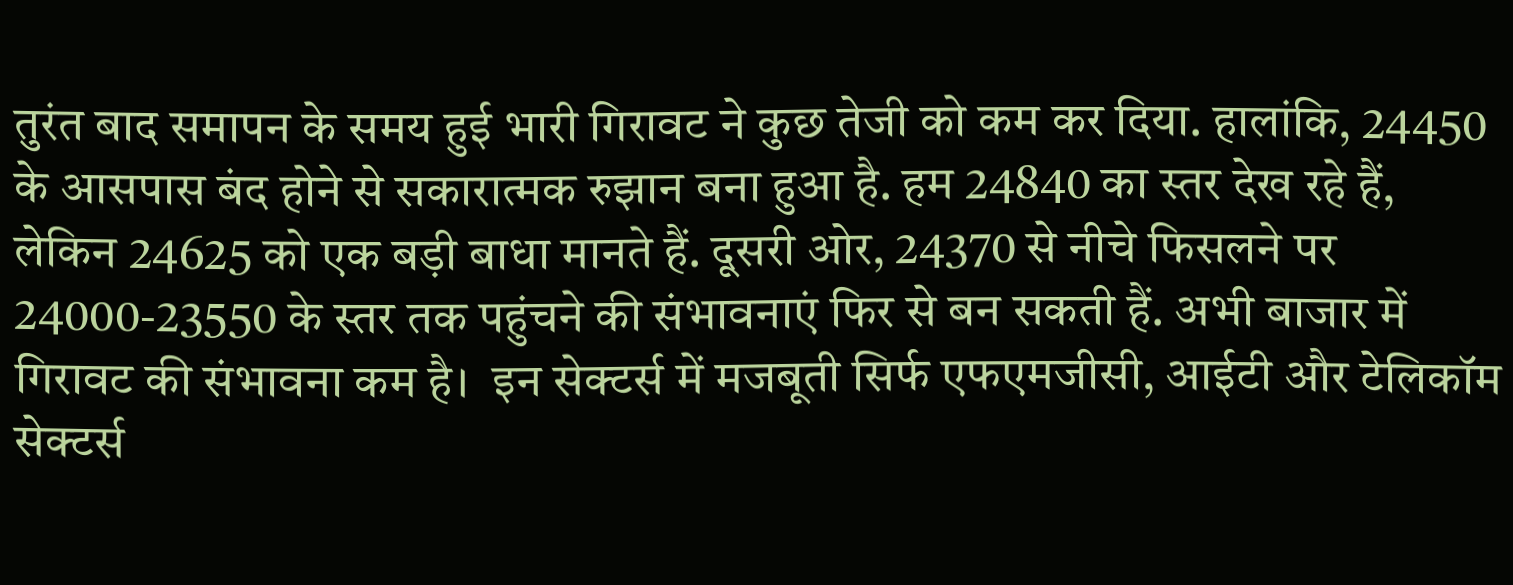तुरंत बाद समापन के समय हुई भारी गिरावट ने कुछ तेजी को कम कर दिया. हालांकि, 24450 के आसपास बंद होने से सकारात्मक रुझान बना हुआ है. हम 24840 का स्तर देख रहे हैं, लेकिन 24625 को एक बड़ी बाधा मानते हैं. दूसरी ओर, 24370 से नीचे फिसलने पर 24000-23550 के स्तर तक पहुंचने की संभावनाएं फिर से बन सकती हैं. अभी बाजार में गिरावट की संभावना कम है।  इन सेक्‍टर्स में मजबूती सिर्फ एफएमजीसी, आईटी और टेलिकॉम सेक्‍टर्स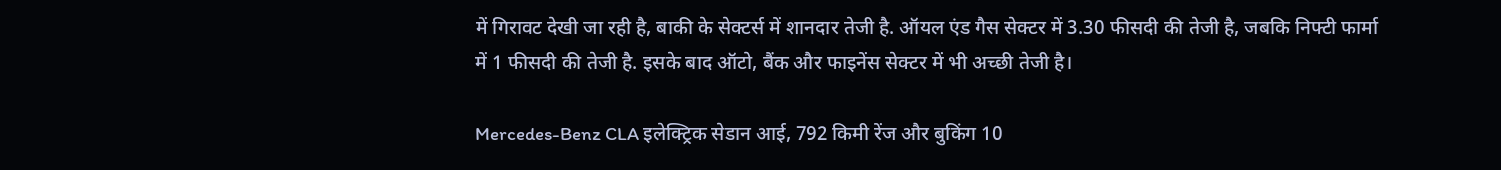में गिरावट देखी जा रही है, बाकी के सेक्‍टर्स में शानदार तेजी है. ऑयल एंड गैस सेक्‍टर में 3.30 फीसदी की तेजी है, जबकि निफ्टी फार्मा में 1 फीसदी की तेजी है. इसके बाद ऑटो, बैंक और फाइनेंस सेक्‍टर में भी अच्‍छी तेजी है।

Mercedes-Benz CLA इलेक्ट्रिक सेडान आई, 792 किमी रेंज और बुकिंग 10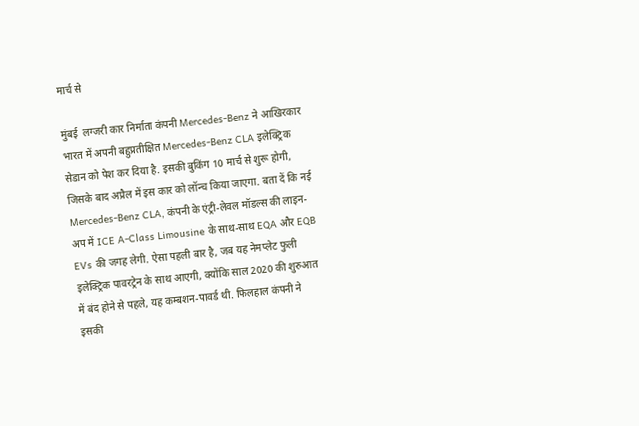मार्च से

मुंबई  लग्जरी कार निर्माता कंपनी Mercedes-Benz ने आखिरकार भारत में अपनी बहुप्रतीक्षित Mercedes-Benz CLA इलेक्ट्रिक सेडान को पेश कर दिया है. इसकी बुकिंग 10 मार्च से शुरू होगी, जिसके बाद अप्रैल में इस कार को लॉन्च किया जाएगा. बता दें कि नई Mercedes-Benz CLA, कंपनी के एंट्री-लेवल मॉडल्स की लाइन-अप में ICE A-Class Limousine के साथ-साथ EQA और EQB EVs की जगह लेगी. ऐसा पहली बार है, जब यह नेमप्लेट फुली इलेक्ट्रिक पावरट्रेन के साथ आएगी, क्योंकि साल 2020 की शुरुआत में बंद होने से पहले, यह कम्बशन-पावर्ड थी. फिलहाल कंपनी ने इसकी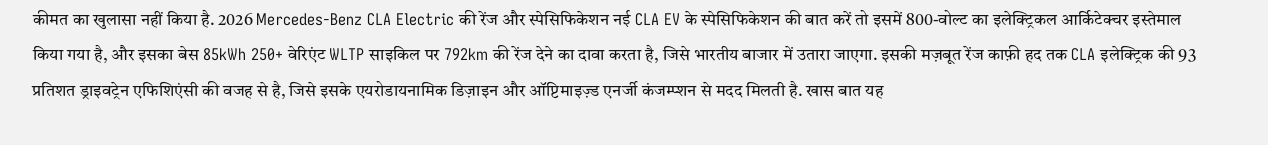कीमत का खुलासा नहीं किया है. 2026 Mercedes-Benz CLA Electric की रेंज और स्पेसिफिकेशन नई CLA EV के स्पेसिफिकेशन की बात करें तो इसमें 800-वोल्ट का इलेक्ट्रिकल आर्किटेक्चर इस्तेमाल किया गया है, और इसका बेस 85kWh 250+ वेरिएंट WLTP साइकिल पर 792km की रेंज देने का दावा करता है, जिसे भारतीय बाजार में उतारा जाएगा. इसकी मज़बूत रेंज काफ़ी हद तक CLA इलेक्ट्रिक की 93 प्रतिशत ड्राइवट्रेन एफिशिएंसी की वजह से है, जिसे इसके एयरोडायनामिक डिज़ाइन और ऑप्टिमाइज़्ड एनर्जी कंजम्प्शन से मदद मिलती है. खास बात यह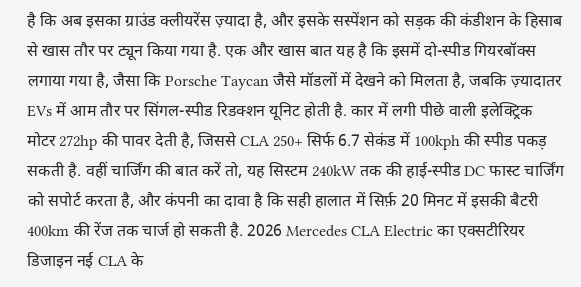है कि अब इसका ग्राउंड क्लीयरेंस ज़्यादा है, और इसके सस्पेंशन को सड़क की कंडीशन के हिसाब से खास तौर पर ट्यून किया गया है. एक और खास बात यह है कि इसमें दो-स्पीड गियरबॉक्स लगाया गया है, जैसा कि Porsche Taycan जैसे मॉडलों में देखने को मिलता है, जबकि ज़्यादातर EVs में आम तौर पर सिंगल-स्पीड रिडक्शन यूनिट होती है. कार में लगी पीछे वाली इलेक्ट्रिक मोटर 272hp की पावर देती है, जिससे CLA 250+ सिर्फ 6.7 सेकंड में 100kph की स्पीड पकड़ सकती है. वहीं चार्जिंग की बात करें तो, यह सिस्टम 240kW तक की हाई-स्पीड DC फास्ट चार्जिंग को सपोर्ट करता है, और कंपनी का दावा है कि सही हालात में सिर्फ़ 20 मिनट में इसकी बैटरी 400km की रेंज तक चार्ज हो सकती है. 2026 Mercedes CLA Electric का एक्सटीरियर डिजाइन नई CLA के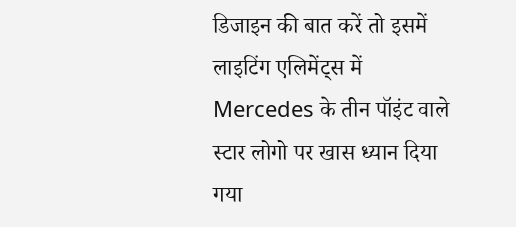डिजाइन की बात करें तो इसमें लाइटिंग एलिमेंट्स में Mercedes के तीन पॉइंट वाले स्टार लोगो पर खास ध्यान दिया गया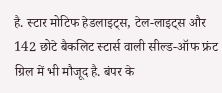है. स्टार मोटिफ हेडलाइट्स, टेल-लाइट्स और 142 छोटे बैकलिट स्टार्स वाली सील्ड-ऑफ फ्रंट ग्रिल में भी मौजूद है. बंपर के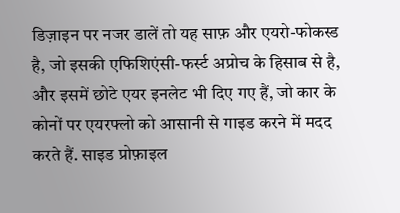डिज़ाइन पर नजर डालें तो यह साफ़ और एयरो-फोकस्ड है, जो इसकी एफिशिएंसी-फर्स्ट अप्रोच के हिसाब से है, और इसमें छोटे एयर इनलेट भी दिए गए हैं, जो कार के कोनों पर एयरफ्लो को आसानी से गाइड करने में मदद करते हैं. साइड प्रोफ़ाइल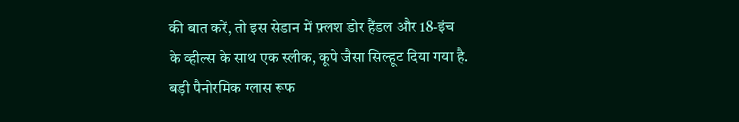की बात करें, तो इस सेडान में फ़्लश डोर हैंडल और 18-इंच के व्हील्स के साथ एक स्लीक, कूपे जैसा सिल्हूट दिया गया है. बड़ी पैनोरमिक ग्लास रूफ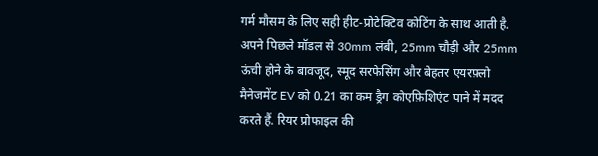गर्म मौसम के लिए सही हीट-प्रोटेक्टिव कोटिंग के साथ आती है. अपने पिछले मॉडल से 30mm लंबी, 25mm चौड़ी और 25mm ऊंची होने के बावजूद, स्मूद सरफेसिंग और बेहतर एयरफ़्लो मैनेजमेंट EV को 0.21 का कम ड्रैग कोएफ़िशिएंट पाने में मदद करते हैं. रियर प्रोफाइल की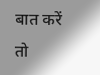बात करें तो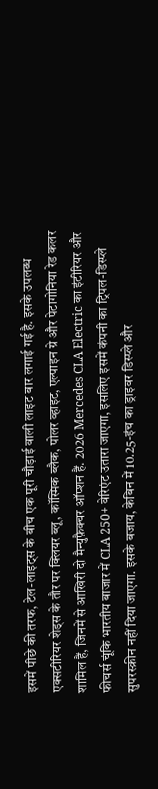इसमें पीछे की तरफ, टेल-लाइट्स के बीच एक पूरी चौड़ाई वाली लाइट बार लगाई गई है. इसके उपलब्ध एक्सटीरियर शेड्स के तौर पर क्लियर ब्लू, कॉस्मिक ब्लैक, पोलर व्हाइट, एल्पाइन ग्रे और पेटागोनिया रेड कलर शामिल हैं, जिनमें से आखिरी दो मैन्युफ़ैक्चर ऑप्शन हैं. 2026 Mercedes CLA Electric का इंटीरियर और फीचर्स चूंकि भारतीय बाजार में CLA 250+ वेरिएंट उतारा जाएगा, इसलिए इसमें कंपनी का ट्रिपल-डिस्प्ले सुपरस्क्रीन नहीं दिया जाएगा. इसके बजाय, केबिन में 10.25-इंच का ड्राइवर डिस्प्ले और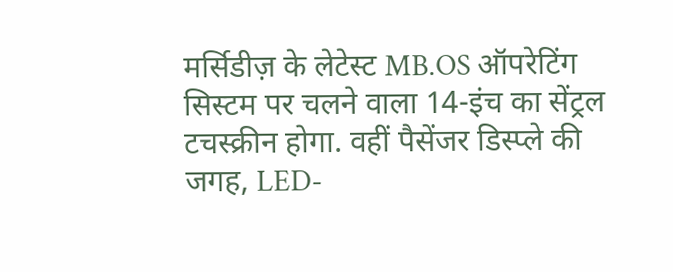मर्सिडीज़ के लेटेस्ट MB.OS ऑपरेटिंग सिस्टम पर चलने वाला 14-इंच का सेंट्रल टचस्क्रीन होगा. वहीं पैसेंजर डिस्प्ले की जगह, LED-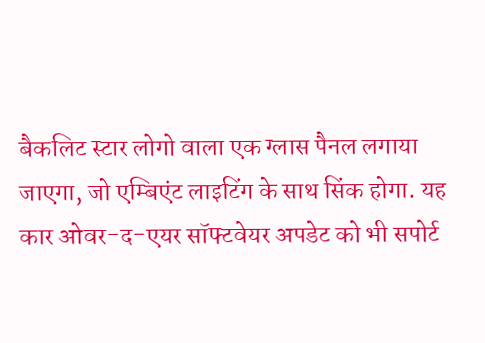बैकलिट स्टार लोगो वाला एक ग्लास पैनल लगाया जाएगा, जो एम्बिएंट लाइटिंग के साथ सिंक होगा. यह कार ओवर-द-एयर सॉफ्टवेयर अपडेट को भी सपोर्ट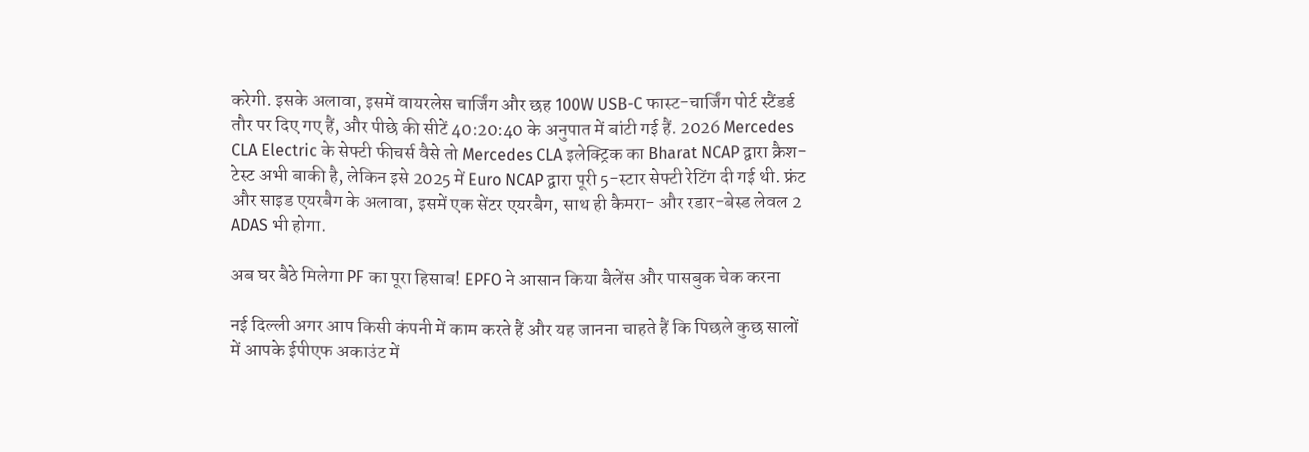करेगी. इसके अलावा, इसमें वायरलेस चार्जिंग और छह 100W USB-C फास्ट-चार्जिंग पोर्ट स्टैंडर्ड तौर पर दिए गए हैं, और पीछे की सीटें 40:20:40 के अनुपात में बांटी गई हैं. 2026 Mercedes CLA Electric के सेफ्टी फीचर्स वैसे तो Mercedes CLA इलेक्ट्रिक का Bharat NCAP द्वारा क्रैश-टेस्ट अभी बाकी है, लेकिन इसे 2025 में Euro NCAP द्वारा पूरी 5-स्टार सेफ्टी रेटिंग दी गई थी. फ्रंट और साइड एयरबैग के अलावा, इसमें एक सेंटर एयरबैग, साथ ही कैमरा- और रडार-बेस्ड लेवल 2 ADAS भी होगा.

अब घर बैठे मिलेगा PF का पूरा हिसाब! EPFO ने आसान किया बैलेंस और पासबुक चेक करना

नई दिल्ली अगर आप किसी कंपनी में काम करते हैं और यह जानना चाहते हैं कि पिछले कुछ सालों में आपके ईपीएफ अकाउंट में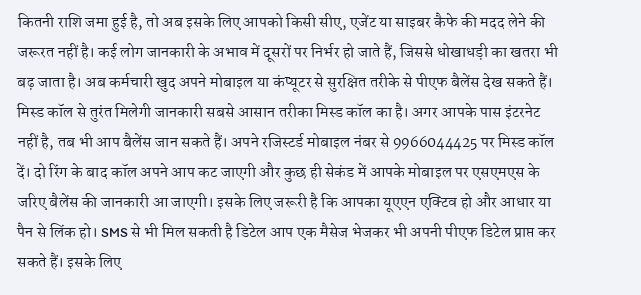कितनी राशि जमा हुई है, तो अब इसके लिए आपको किसी सीए, एजेंट या साइबर कैफे की मदद लेने की जरूरत नहीं है। कई लोग जानकारी के अभाव में दूसरों पर निर्भर हो जाते हैं, जिससे धोखाधड़ी का खतरा भी बढ़ जाता है। अब कर्मचारी खुद अपने मोबाइल या कंप्यूटर से सुरक्षित तरीके से पीएफ बैलेंस देख सकते हैं। मिस्ड कॉल से तुरंत मिलेगी जानकारी सबसे आसान तरीका मिस्ड कॉल का है। अगर आपके पास इंटरनेट नहीं है, तब भी आप बैलेंस जान सकते हैं। अपने रजिस्टर्ड मोबाइल नंबर से 9966044425 पर मिस्ड कॉल दें। दो रिंग के बाद कॉल अपने आप कट जाएगी और कुछ ही सेकंड में आपके मोबाइल पर एसएमएस के जरिए बैलेंस की जानकारी आ जाएगी। इसके लिए जरूरी है कि आपका यूएएन एक्टिव हो और आधार या पैन से लिंक हो। SMS से भी मिल सकती है डिटेल आप एक मैसेज भेजकर भी अपनी पीएफ डिटेल प्राप्त कर सकते हैं। इसके लिए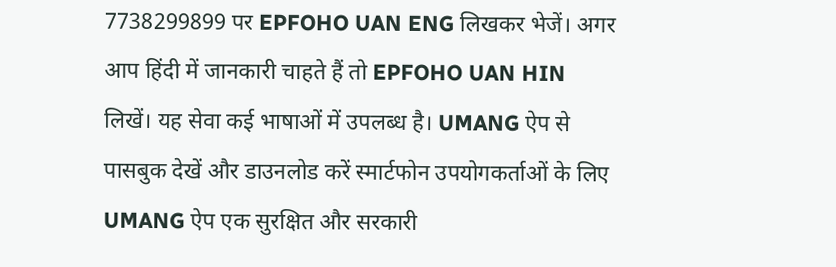7738299899 पर EPFOHO UAN ENG लिखकर भेजें। अगर आप हिंदी में जानकारी चाहते हैं तो EPFOHO UAN HIN लिखें। यह सेवा कई भाषाओं में उपलब्ध है। UMANG ऐप से पासबुक देखें और डाउनलोड करें स्मार्टफोन उपयोगकर्ताओं के लिए UMANG ऐप एक सुरक्षित और सरकारी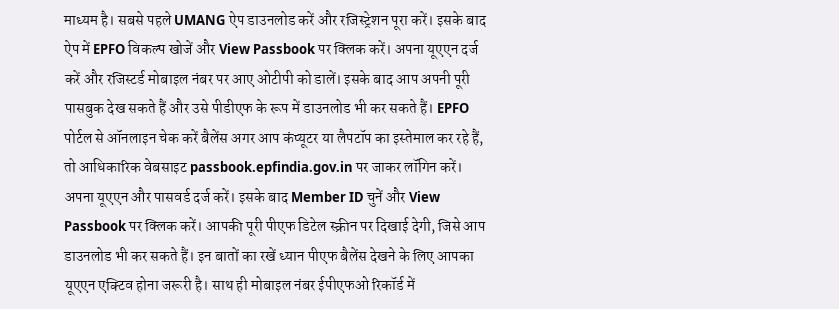माध्यम है। सबसे पहले UMANG ऐप डाउनलोड करें और रजिस्ट्रेशन पूरा करें। इसके बाद ऐप में EPFO विकल्प खोजें और View Passbook पर क्लिक करें। अपना यूएएन दर्ज करें और रजिस्टर्ड मोबाइल नंबर पर आए ओटीपी को डालें। इसके बाद आप अपनी पूरी पासबुक देख सकते हैं और उसे पीडीएफ के रूप में डाउनलोड भी कर सकते हैं। EPFO पोर्टल से ऑनलाइन चेक करें बैलेंस अगर आप कंप्यूटर या लैपटॉप का इस्तेमाल कर रहे हैं, तो आधिकारिक वेबसाइट passbook.epfindia.gov.in पर जाकर लॉगिन करें। अपना यूएएन और पासवर्ड दर्ज करें। इसके बाद Member ID चुनें और View Passbook पर क्लिक करें। आपकी पूरी पीएफ डिटेल स्क्रीन पर दिखाई देगी, जिसे आप डाउनलोड भी कर सकते हैं। इन बातों का रखें ध्यान पीएफ बैलेंस देखने के लिए आपका यूएएन एक्टिव होना जरूरी है। साथ ही मोबाइल नंबर ईपीएफओ रिकॉर्ड में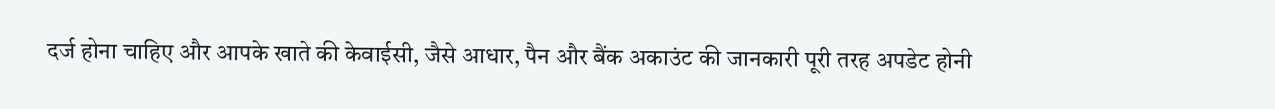दर्ज होना चाहिए और आपके खाते की केवाईसी, जैसे आधार, पैन और बैंक अकाउंट की जानकारी पूरी तरह अपडेट होनी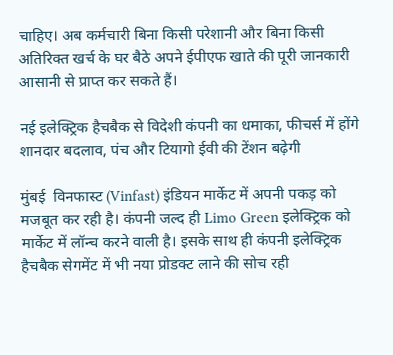चाहिए। अब कर्मचारी बिना किसी परेशानी और बिना किसी अतिरिक्त खर्च के घर बैठे अपने ईपीएफ खाते की पूरी जानकारी आसानी से प्राप्त कर सकते हैं।

नई इलेक्ट्रिक हैचबैक से विदेशी कंपनी का धमाका, फीचर्स में होंगे शानदार बदलाव, पंच और टियागो ईवी की टेंशन बढ़ेगी

मुंबई  विनफास्ट (Vinfast) इंडियन मार्केट में अपनी पकड़ को मजबूत कर रही है। कंपनी जल्द ही Limo Green इलेक्ट्रिक को मार्केट में लॉन्च करने वाली है। इसके साथ ही कंपनी इलेक्ट्रिक हैचबैक सेगमेंट में भी नया प्रोडक्ट लाने की सोच रही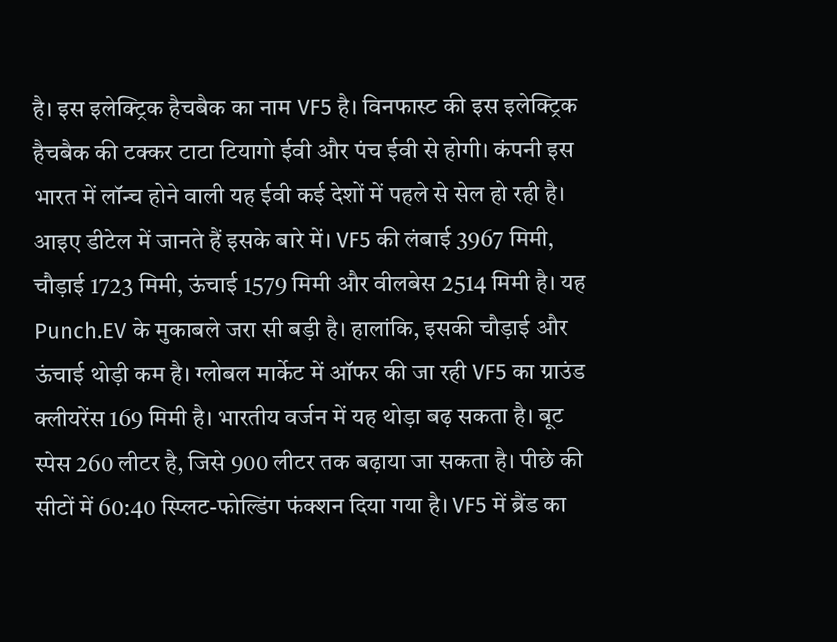है। इस इलेक्ट्रिक हैचबैक का नाम VF5 है। विनफास्ट की इस इलेक्ट्रिक हैचबैक की टक्कर टाटा टियागो ईवी और पंच ईवी से होगी। कंपनी इस भारत में लॉन्च होने वाली यह ईवी कई देशों में पहले से सेल हो रही है। आइए डीटेल में जानते हैं इसके बारे में। VF5 की लंबाई 3967 मिमी, चौड़ाई 1723 मिमी, ऊंचाई 1579 मिमी और वीलबेस 2514 मिमी है। यह Punch.EV के मुकाबले जरा सी बड़ी है। हालांकि, इसकी चौड़ाई और ऊंचाई थोड़ी कम है। ग्लोबल मार्केट में ऑफर की जा रही VF5 का ग्राउंड क्लीयरेंस 169 मिमी है। भारतीय वर्जन में यह थोड़ा बढ़ सकता है। बूट स्पेस 260 लीटर है, जिसे 900 लीटर तक बढ़ाया जा सकता है। पीछे की सीटों में 60:40 स्प्लिट-फोल्डिंग फंक्शन दिया गया है। VF5 में ब्रैंड का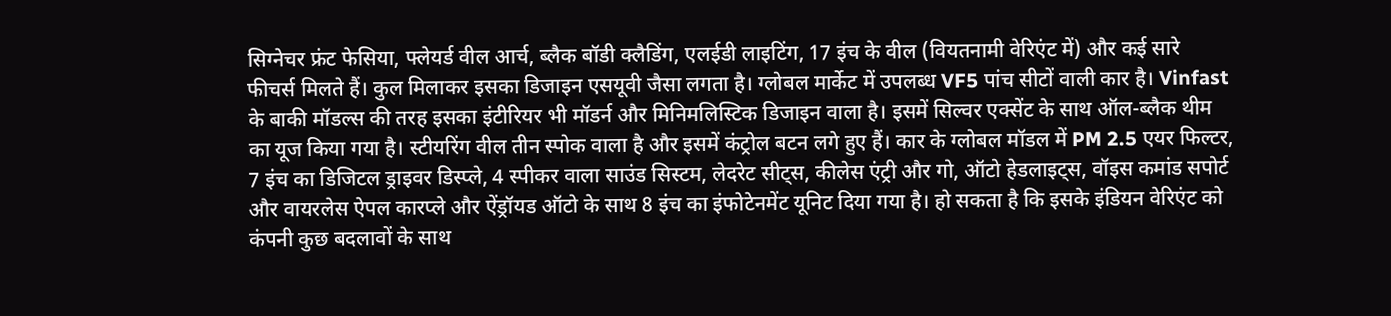सिग्नेचर फ्रंट फेसिया, फ्लेयर्ड वील आर्च, ब्लैक बॉडी क्लैडिंग, एलईडी लाइटिंग, 17 इंच के वील (वियतनामी वेरिएंट में) और कई सारे फीचर्स मिलते हैं। कुल मिलाकर इसका डिजाइन एसयूवी जैसा लगता है। ग्लोबल मार्केट में उपलब्ध VF5 पांच सीटों वाली कार है। Vinfast के बाकी मॉडल्स की तरह इसका इंटीरियर भी मॉडर्न और मिनिमलिस्टिक डिजाइन वाला है। इसमें सिल्वर एक्सेंट के साथ ऑल-ब्लैक थीम का यूज किया गया है। स्टीयरिंग वील तीन स्पोक वाला है और इसमें कंट्रोल बटन लगे हुए हैं। कार के ग्लोबल मॉडल में PM 2.5 एयर फिल्टर, 7 इंच का डिजिटल ड्राइवर डिस्प्ले, 4 स्पीकर वाला साउंड सिस्टम, लेदरेट सीट्स, कीलेस एंट्री और गो, ऑटो हेडलाइट्स, वॉइस कमांड सपोर्ट और वायरलेस ऐपल कारप्ले और ऐंड्रॉयड ऑटो के साथ 8 इंच का इंफोटेनमेंट यूनिट दिया गया है। हो सकता है कि इसके इंडियन वेरिएंट को कंपनी कुछ बदलावों के साथ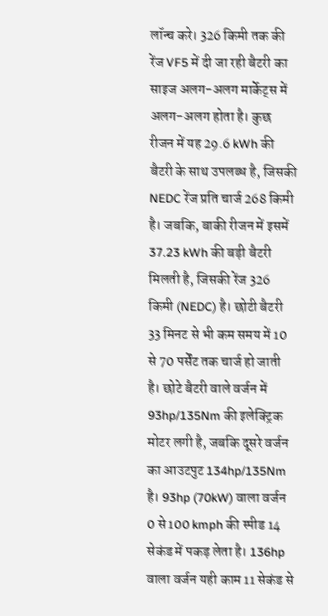लॉन्च करे। 326 किमी तक की रेंज VF5 में दी जा रही बैटरी का साइज अलग-अलग मार्केट्स में अलग-अलग होता है। कुछ रीजन में यह 29.6 kWh की बैटरी के साथ उपलब्ध है, जिसकी NEDC रेंज प्रति चार्ज 268 किमी है। जबकि, बाकी रीजन में इसमें 37.23 kWh की बड़ी बैटरी मिलती है, जिसकी रेंज 326 किमी (NEDC) है। छोटी बैटरी 33 मिनट से भी कम समय में 10 से 70 पर्सेंट तक चार्ज हो जाती है। छोटे बैटरी वाले वर्जन में 93hp/135Nm की इलेक्ट्रिक मोटर लगी है, जबकि दूसरे वर्जन का आउटपुट 134hp/135Nm है। 93hp (70kW) वाला वर्जन 0 से 100 kmph की स्पीड 14 सेकंड में पकड़ लेता है। 136hp वाला वर्जन यही काम 11 सेकंड से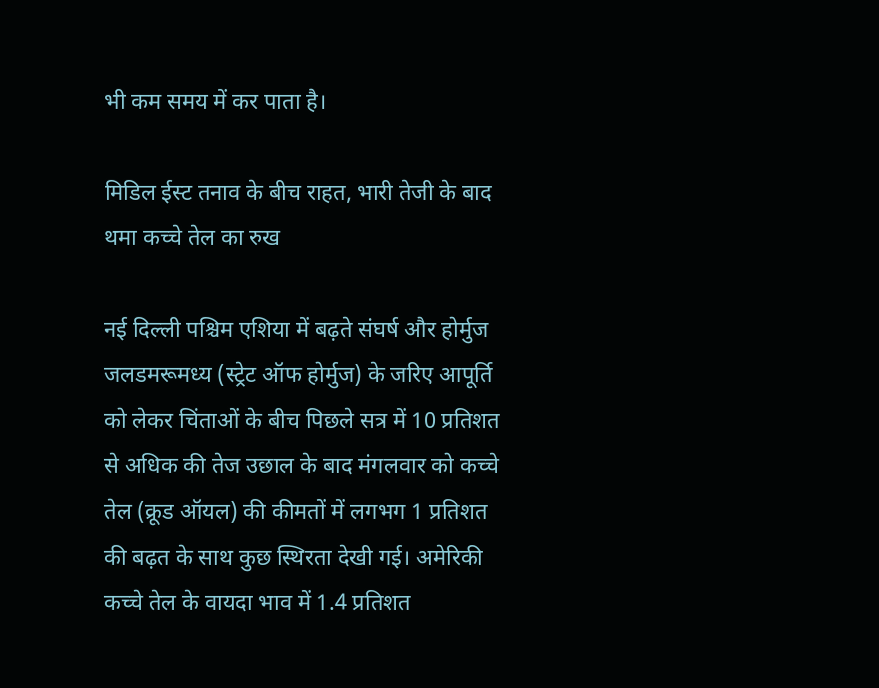भी कम समय में कर पाता है।

मिडिल ईस्ट तनाव के बीच राहत, भारी तेजी के बाद थमा कच्चे तेल का रुख

नई दिल्ली पश्चिम एशिया में बढ़ते संघर्ष और होर्मुज जलडमरूमध्य (स्ट्रेट ऑफ होर्मुज) के जरिए आपूर्ति को लेकर चिंताओं के बीच पिछले सत्र में 10 प्रतिशत से अधिक की तेज उछाल के बाद मंगलवार को कच्चे तेल (क्रूड ऑयल) की कीमतों में लगभग 1 प्रतिशत की बढ़त के साथ कुछ स्थिरता देखी गई। अमेरिकी कच्चे तेल के वायदा भाव में 1.4 प्रतिशत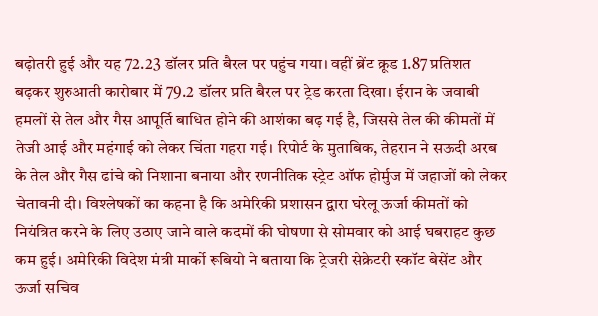बढ़ोतरी हुई और यह 72.23 डॉलर प्रति बैरल पर पहुंच गया। वहीं ब्रेंट क्रूड 1.87 प्रतिशत बढ़कर शुरुआती कारोबार में 79.2 डॉलर प्रति बैरल पर ट्रेड करता दिखा। ईरान के जवाबी हमलों से तेल और गैस आपूर्ति बाधित होने की आशंका बढ़ गई है, जिससे तेल की कीमतों में तेजी आई और महंगाई को लेकर चिंता गहरा गई। रिपोर्ट के मुताबिक, तेहरान ने सऊदी अरब के तेल और गैस ढांचे को निशाना बनाया और रणनीतिक स्ट्रेट ऑफ होर्मुज में जहाजों को लेकर चेतावनी दी। विश्लेषकों का कहना है कि अमेरिकी प्रशासन द्वारा घरेलू ऊर्जा कीमतों को नियंत्रित करने के लिए उठाए जाने वाले कदमों की घोषणा से सोमवार को आई घबराहट कुछ कम हुई। अमेरिकी विदेश मंत्री मार्को रूबियो ने बताया कि ट्रेजरी सेक्रेटरी स्कॉट बेसेंट और ऊर्जा सचिव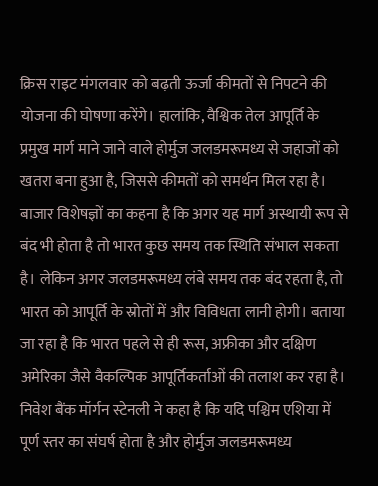क्रिस राइट मंगलवार को बढ़ती ऊर्जा कीमतों से निपटने की योजना की घोषणा करेंगे। हालांकि, वैश्विक तेल आपूर्ति के प्रमुख मार्ग माने जाने वाले होर्मुज जलडमरूमध्य से जहाजों को खतरा बना हुआ है, जिससे कीमतों को समर्थन मिल रहा है। बाजार विशेषज्ञों का कहना है कि अगर यह मार्ग अस्थायी रूप से बंद भी होता है तो भारत कुछ समय तक स्थिति संभाल सकता है। लेकिन अगर जलडमरूमध्य लंबे समय तक बंद रहता है, तो भारत को आपूर्ति के स्रोतों में और विविधता लानी होगी। बताया जा रहा है कि भारत पहले से ही रूस, अफ्रीका और दक्षिण अमेरिका जैसे वैकल्पिक आपूर्तिकर्ताओं की तलाश कर रहा है। निवेश बैंक मॉर्गन स्टेनली ने कहा है कि यदि पश्चिम एशिया में पूर्ण स्तर का संघर्ष होता है और होर्मुज जलडमरूमध्य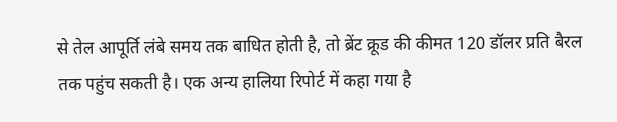से तेल आपूर्ति लंबे समय तक बाधित होती है, तो ब्रेंट क्रूड की कीमत 120 डॉलर प्रति बैरल तक पहुंच सकती है। एक अन्य हालिया रिपोर्ट में कहा गया है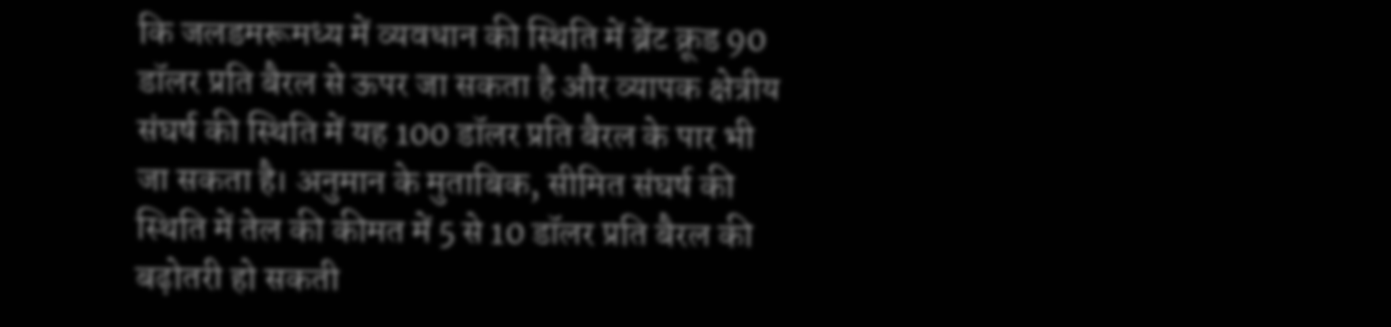कि जलडमरूमध्य में व्यवधान की स्थिति में ब्रेंट क्रूड 90 डॉलर प्रति बैरल से ऊपर जा सकता है और व्यापक क्षेत्रीय संघर्ष की स्थिति में यह 100 डॉलर प्रति बैरल के पार भी जा सकता है। अनुमान के मुताबिक, सीमित संघर्ष की स्थिति में तेल की कीमत में 5 से 10 डॉलर प्रति बैरल की बढ़ोतरी हो सकती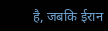है, जबकि ईरान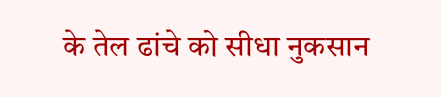के तेल ढांचे को सीधा नुकसान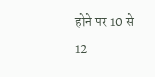होने पर 10 से 12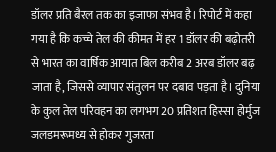डॉलर प्रति बैरल तक का इजाफा संभव है। रिपोर्ट में कहा गया है कि कच्चे तेल की कीमत में हर 1 डॉलर की बढ़ोतरी से भारत का वार्षिक आयात बिल करीब 2 अरब डॉलर बढ़ जाता है, जिससे व्यापार संतुलन पर दबाव पड़ता है। दुनिया के कुल तेल परिवहन का लगभग 20 प्रतिशत हिस्सा होर्मुज जलडमरूमध्य से होकर गुजरता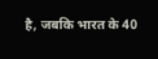है, जबकि भारत के 40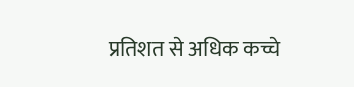प्रतिशत से अधिक कच्चे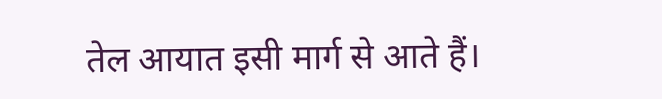तेल आयात इसी मार्ग से आते हैं।